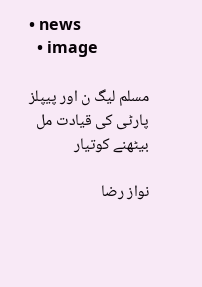• news
  • image

مسلم لیگ ن اور پیپلز پارٹی کی قیادت مل بیٹھنے کوتیار

نواز رضا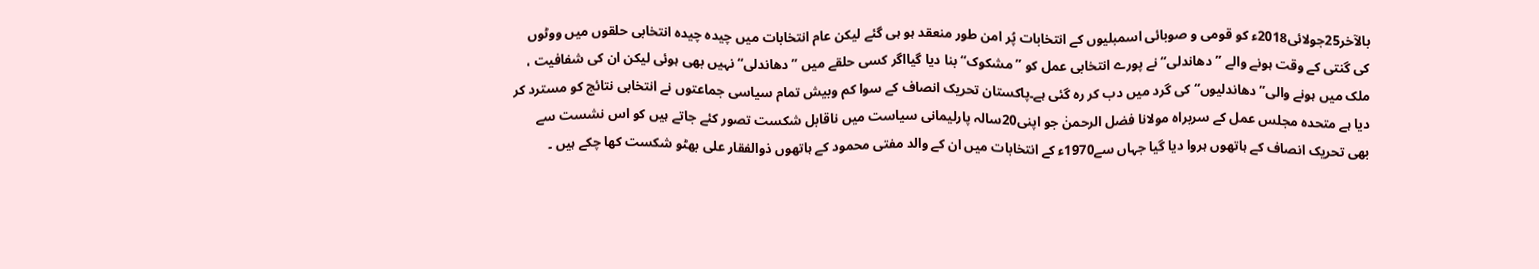بالآخر25جولائی2018ء کو قومی و صوبائی اسمبلیوں کے انتخابات پُر امن طور منعقد ہو ہی گئے لیکن عام انتخابات میں چیدہ چیدہ انتخابی حلقوں میں ووٹوں کی گنتی کے وقت ہونے والے ’’دھاندلی‘‘ نے پورے انتخابی عمل کو ’’مشکوک‘‘ بنا دیا گیااگر کسی حلقے میں ’’ دھاندلی‘‘ نہیں بھی ہوئی لیکن ان کی شفافیت ، ملک میں ہونے والی’’ دھاندلیوں‘‘ کی گرد میں دب کر رہ گئی ہے۔پاکستان تحریک انصاف کے سوا کم وبیش تمام سیاسی جماعتوں نے انتخابی نتائج کو مسترد کر دیا ہے متحدہ مجلس عمل کے سربراہ مولانا فضل الرحمنٰ جو اپنی20سالہ پارلیمانی سیاست میں ناقابل شکست تصور کئے جاتے ہیں کو اس نشست سے بھی تحریک انصاف کے ہاتھوں ہروا دیا گیا جہاں سے1970ء کے انتخابات میں ان کے والد مفتی محمود کے ہاتھوں ذوالفقار علی بھٹو شکست کھا چکے ہیں ۔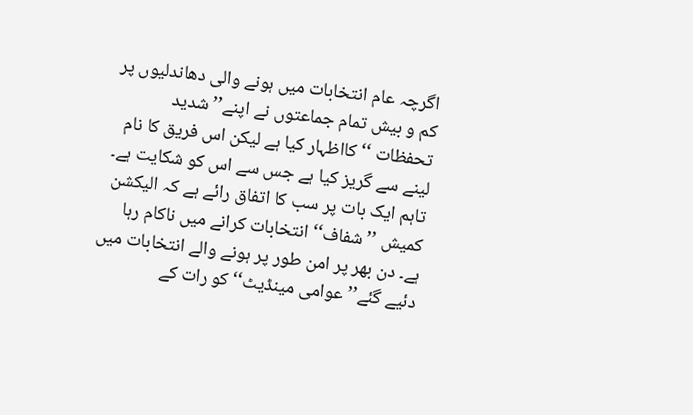اگرچہ عام انتخابات میں ہونے والی دھاندلیوں پر کم و بیش تمام جماعتوں نے اپنے’’ شدید تحفظات ‘‘ کااظہار کیا ہے لیکن اس فریق کا نام لینے سے گریز کیا ہے جس سے اس کو شکایت ہے۔ تاہم ایک بات پر سب کا اتفاق رائے ہے کہ الیکشن کمیش ’’شفاف‘‘ انتخابات کرانے میں ناکام رہا ہے۔ دن بھر پر امن طور پر ہونے والے انتخابات میں دئیے گئے’’ عوامی مینڈیٹ‘‘ کو رات کے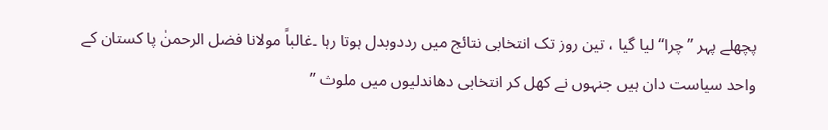پچھلے پہر ’’چرا‘‘ لیا گیا ، تین روز تک انتخابی نتائج میں رددوبدل ہوتا رہا ۔غالباً مولانا فضل الرحمنٰ پا کستان کے واحد سیاست دان ہیں جنہوں نے کھل کر انتخابی دھاندلیوں میں ملوث ’’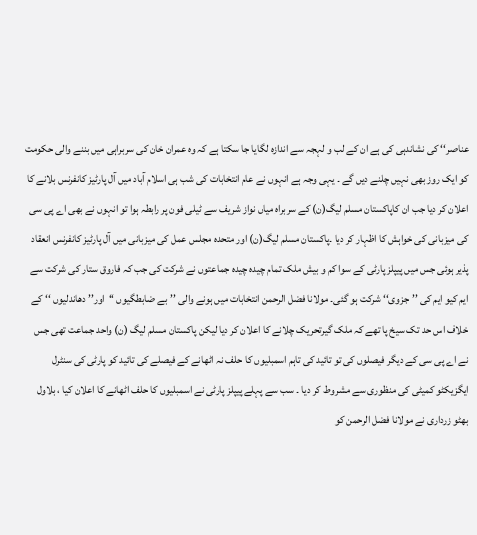عناصر‘‘ کی نشاندہی کی ہے ان کے لب و لہجہ سے اندازہ لگایا جا سکتا ہے کہ وہ عمران خان کی سربراہی میں بننے والی حکومت کو ایک روز بھی نہیں چلنے دیں گے ۔ یہی وجہ ہے انہوں نے عام انتخابات کی شب ہی اسلام آباد میں آل پارٹیز کانفرنس بلانے کا اعلان کر دیا جب ان کاپاکستان مسلم لیگ(ن) کے سربراہ میاں نواز شریف سے ٹیلی فون پر رابطہ ہوا تو انہوں نے بھی اے پی سی کی میزبانی کی خواہش کا اظہار کر دیا ۔پاکستان مسلم لیگ(ن) اور متحدہ مجلس عمل کی میزبانی میں آل پارٹیز کانفرنس انعقاد پذیر ہوئی جس میں پیپلز پارٹی کے سوا کم و بیش ملک تمام چیدہ چیدہ جماعتوں نے شرکت کی جب کہ فاروق ستار کی شرکت سے ایم کیو ایم کی ’’جزوی‘‘ شرکت ہو گئی۔ مولانا فضل الرحمن انتخابات میں ہونے والی ’’بے ضابطگیوں ‘‘اور’’ دھاندلیوں ‘‘ کے خلاف اس حد تک سیخ پا تھے کہ ملک گیرتحریک چلانے کا اعلان کر دیا لیکن پاکستان مسلم لیگ (ن) واحد جماعت تھی جس نے اے پی سی کے دیگر فیصلوں کی تو تائید کی تاہم اسمبلیوں کا حلف نہ اٹھانے کے فیصلے کی تائید کو پارٹی کی سنٹرل ایگزیکٹو کمیٹی کی منظوری سے مشروط کر دیا ۔ سب سے پہلے پیپلز پارٹی نے اسمبلیوں کا حلف اٹھانے کا اعلان کیا ، بلاول بھٹو زرداری نے مولانا فضل الرحمن کو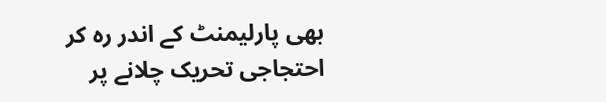بھی پارلیمنٹ کے اندر رہ کر احتجاجی تحریک چلانے پر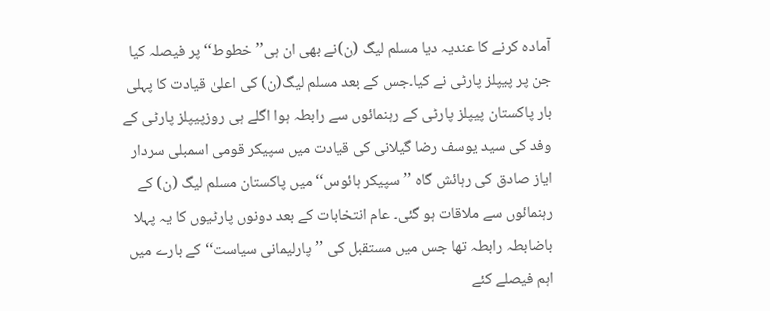آمادہ کرنے کا عندیہ دیا مسلم لیگ (ن)نے بھی ان ہی’’ خطوط‘‘ پر فیصلہ کیا جن پر پیپلز پارٹی نے کیا۔جس کے بعد مسلم لیگ(ن) کی اعلیٰ قیادت کا پہلی بار پاکستان پیپلز پارٹی کے رہنمائوں سے رابطہ ہوا اگلے ہی روزپیپلز پارٹی کے وفد کی سید یوسف رضا گیلانی کی قیادت میں سپیکر قومی اسمبلی سردار ایاز صادق کی رہائش گاہ ’’سپیکر ہائوس‘‘ میں پاکستان مسلم لیگ (ن) کے رہنمائوں سے ملاقات ہو گئی۔ عام انتخابات کے بعد دونوں پارٹیوں کا یہ پہلا باضابطہ رابطہ تھا جس میں مستقبل کی ’’پارلیمانی سیاست‘‘ کے بارے میں اہم فیصلے کئے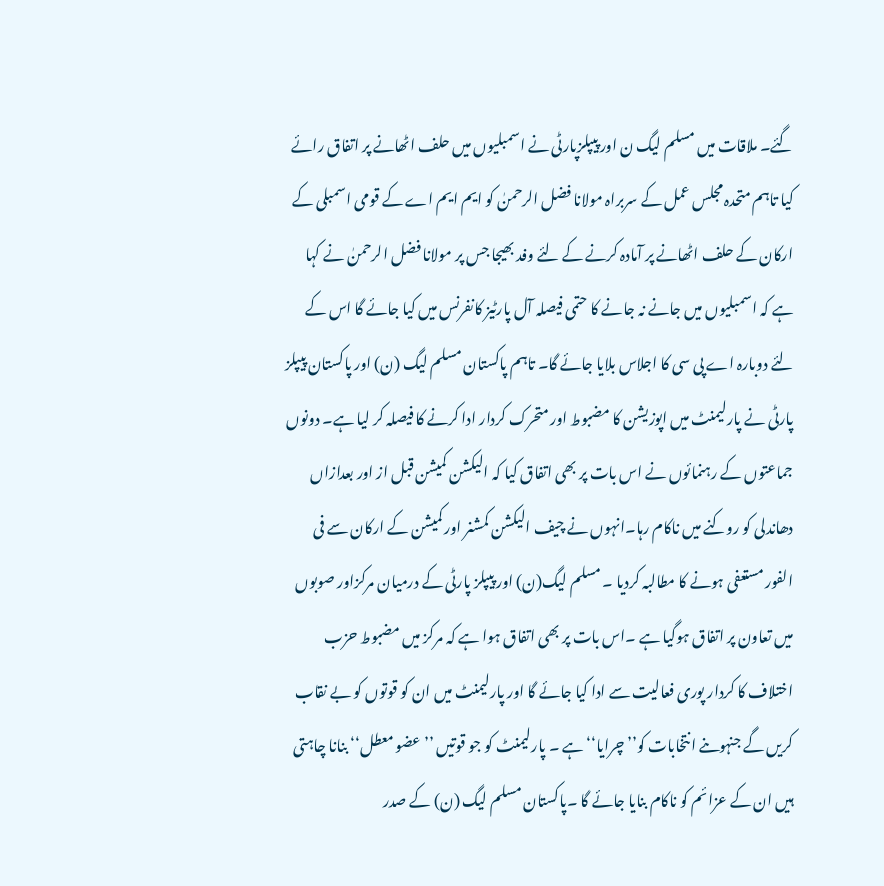گئے۔ ملاقات میں مسلم لیگ ن اور پیپلزپارٹی نے اسمبلیوں میں حلف اٹھانے پر اتفاق رائے کیا تاہم متحدہ مجلس عمل کے سربراہ مولانا فضل الرحمنٰ کو ایم ایم اے کے قومی اسمبلی کے ارکان کے حلف اٹھانے پر آمادہ کرنے کے لئے وفد بھیجا جس پر مولانا فضل الرحمنٰ نے کہا ہے کہ اسمبلیوں میں جانے نہ جانے کا حتمی فیصلہ آل پارٹیز کانفرنس میں کیا جائے گا اس کے لئے دوبارہ اے پی سی کا اجلاس بلایا جائے گا۔ تاہم پاکستان مسلم لیگ (ن) اور پاکستان پیپلز پارٹی نے پارلیمنٹ میں اپوزیشن کا مضبوط اور متحرک کردار ادا کرنے کا فیصلہ کر لیا ہے۔ دونوں جماعتوں کے رہنمائوں نے اس بات پر بھی اتفاق کیا کہ الیکشن کمیشن قبل از اور بعدازاں دھاندلی کو روکنے میں ناکام رہا۔انہوں نے چیف الیکشن کمشنر اور کمیشن کے ارکان سے فی الفور مستعفی ہونے کا مطالبہ کردیا ۔ مسلم لیگ(ن) اور پیپلز پارٹی کے درمیان مرکزاور صوبوں میں تعاون پر اتفاق ہوگیا ہے ۔اس بات پر بھی اتفاق ہوا ہے کہ مرکز میں مضبوط حزب اختلاف کا کردار پوری فعالیت سے ادا کیا جائے گا اور پارلیمنٹ میں ان کو قوتوں کو بے نقاب کریں گے جنہوںنے انتخابات کو’’ چرایا‘‘ ہے ۔ پارلیمنٹ کو جو قوتیں ’’عضو معطل‘‘ بنانا چاہتی ہیں ان کے عزائم کو ناکام بنایا جائے گا ۔پاکستان مسلم لیگ (ن) کے صدر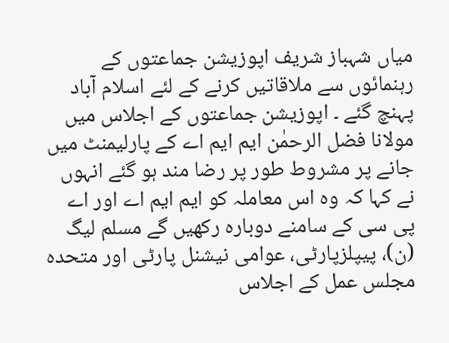میاں شہباز شریف اپوزیشن جماعتوں کے رہنمائوں سے ملاقاتیں کرنے کے لئے اسلام آباد پہنچ گئے ۔ اپوزیشن جماعتوں کے اجلاس میں مولانا فضل الرحمٰن ایم ایم اے کے پارلیمنٹ میں جانے پر مشروط طور پر رضا مند ہو گئے انہوں نے کہا کہ وہ اس معاملہ کو ایم ایم اے اور اے پی سی کے سامنے دوبارہ رکھیں گے مسلم لیگ (ن)، پیپلزپارٹی، عوامی نیشنل پارٹی اور متحدہ مجلس عمل کے اجلاس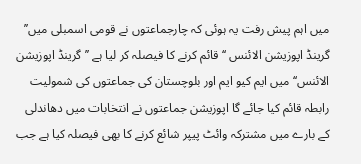میں اہم پیش رفت یہ ہوئی کہ چارجماعتوں نے قومی اسمبلی میں’’ گرینڈ اپوزیشن الائنس ‘‘ قائم کرنے کا فیصلہ کر لیا ہے ’’گرینڈ اپوزیشن الائنس‘‘میں ایم کیو ایم اور بلوچستان کی جماعتوں کی شمولیت رابطہ قائم کیا جائے گا اپوزیشن جماعتوں نے انتخابات میں دھاندلی کے بارے میں مشترکہ وائٹ پیپر شائع کرنے کا بھی فیصلہ کیا ہے جب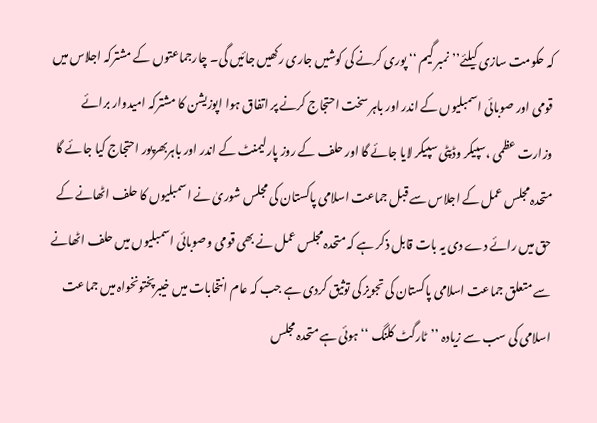کہ حکومت سازی کیلئے’’ نمبر گیم ‘‘ پوری کرنے کی کوشیں جاری رکھیں جائیں گی۔ چارجماعتوں کے مشترکہ اجلاس میں قومی اور صوبائی اسمبلیوں کے اندر اور باہر سخت احتجاج کرنے پر اتفاق ہوا اپوزیشن کا مشترکہ امیدوار برائے وزارت عظمی ،سپیکر وڈپٹی سپیکر لایا جائے گا اور حلف کے روز پارلیمنٹ کے اندر اور باہربھرپور احتجاج کیا جائے گا متحدہ مجلس عمل کے اجلاس سے قبل جماعت اسلامی پاکستان کی مجلس شوریٰ نے اسمبلیوں کا حلف اٹھانے کے حق میں رائے دے دی یہ بات قابل ذکر ہے کہ متحدہ مجلس عمل نے بھی قومی وصوبائی اسمبلیوں میں حلف اٹھانے سے متعلق جماعت اسلامی پاکستان کی تجویز کی توثیق کردی ہے جب کہ عام انتخابات میں خیبرپختونخواہ میں جماعت اسلامی کی سب سے زیادہ ’’ٹارگٹ کلنگ ‘‘ ہوئی ہے متحدہ مجلس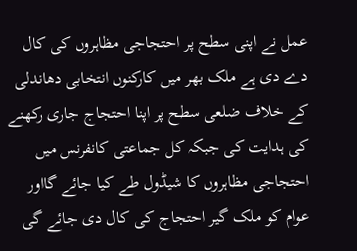عمل نے اپنی سطح پر احتجاجی مظاہروں کی کال دے دی ہے ملک بھر میں کارکنوں انتخابی دھاندلی کے خلاف ضلعی سطح پر اپنا احتجاج جاری رکھنے کی ہدایت کی جبکہ کل جماعتی کانفرنس میں احتجاجی مظاہروں کا شیڈول طے کیا جائے گااور عوام کو ملک گیر احتجاج کی کال دی جائے گی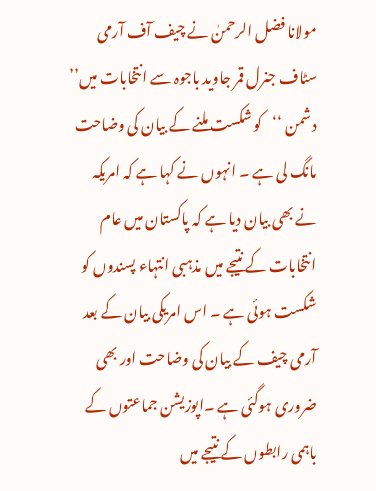مولانا فضل الرحمنٰ نے چیف آف آرمی سٹاف جنرل قمر جاوید باجوہ سے انتخابات میں’’ دشمن ‘‘کو شکست ملنے کے بیان کی وضاحت مانگ لی ہے ۔ انہوں نے کہا ہے کہ امریکہ نے بھی بیان دیا ہے کہ پاکستان میں عام انتخابات کے نتیجے میں مذہبی انتہاء پسندوں کو شکست ہوئی ہے ۔ اس امریکی بیان کے بعد آرمی چیف کے بیان کی وضاحت اور بھی ضروری ہوگئی ہے ۔اپوزیشن جماعتوں کے باہمی رابطوں کے نتیجے میں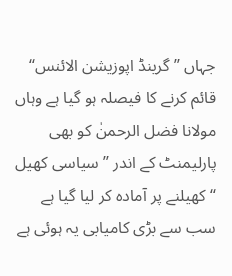جہاں ’’ گرینڈ اپوزیشن الائنس‘‘ قائم کرنے کا فیصلہ ہو گیا ہے وہاں مولانا فضل الرحمنٰ کو بھی پارلیمنٹ کے اندر ’’سیاسی کھیل ‘‘ کھیلنے پر آمادہ کر لیا گیا ہے سب سے بڑی کامیابی یہ ہوئی ہے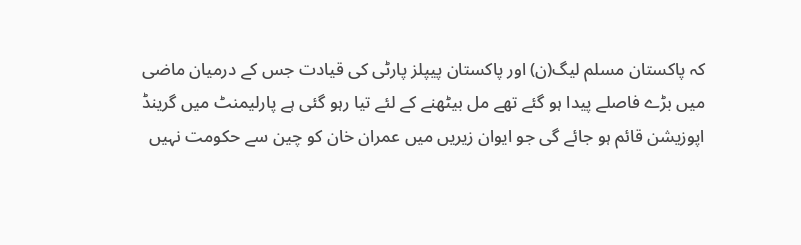کہ پاکستان مسلم لیگ(ن) اور پاکستان پیپلز پارٹی کی قیادت جس کے درمیان ماضی میں بڑے فاصلے پیدا ہو گئے تھے مل بیٹھنے کے لئے تیا رہو گئی ہے پارلیمنٹ میں گرینڈ اپوزیشن قائم ہو جائے گی جو ایوان زیریں میں عمران خان کو چین سے حکومت نہیں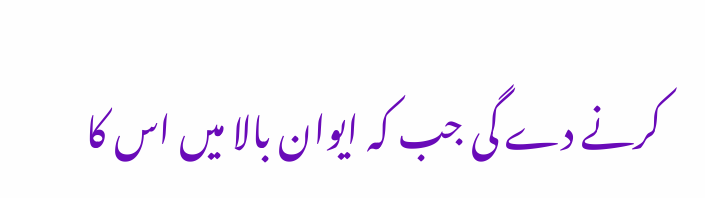کرنے دے گی جب کہ ایوان بالا میں اس کا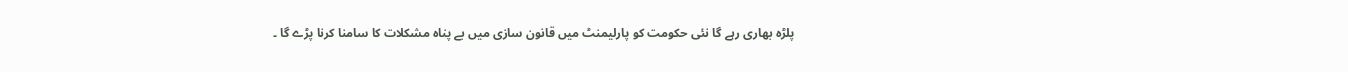پلڑہ بھاری رہے گا نئی حکومت کو پارلیمنٹ میں قانون سازی میں بے پناہ مشکلات کا سامنا کرنا پڑے گا ۔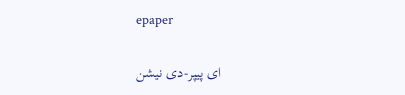epaper

ای پیپر-دی نیشن